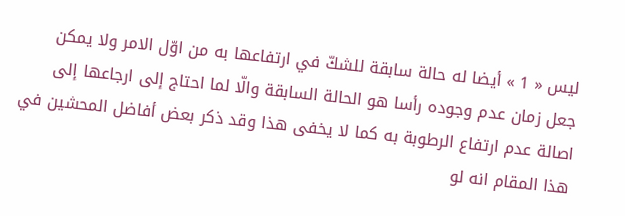ليس « 1 » أيضا له حالة سابقة للشكّ في ارتفاعها به من اوّل الامر ولا يمكن جعل زمان عدم وجوده رأسا هو الحالة السابقة والّا لما احتاج إلى ارجاعها إلى اصالة عدم ارتفاع الرطوبة به كما لا يخفى هذا وقد ذكر بعض أفاضل المحشين في هذا المقام انه لو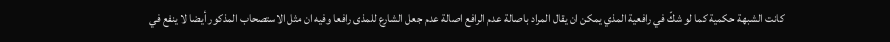كانت الشبهة حكمية كما لو شكّ في رافعية المذي يمكن ان يقال المراد باصالة عدم الرافع اصالة عدم جعل الشارع للمذى رافعا وفيه ان مثل الاستصحاب المذكور أيضا لا ينفع في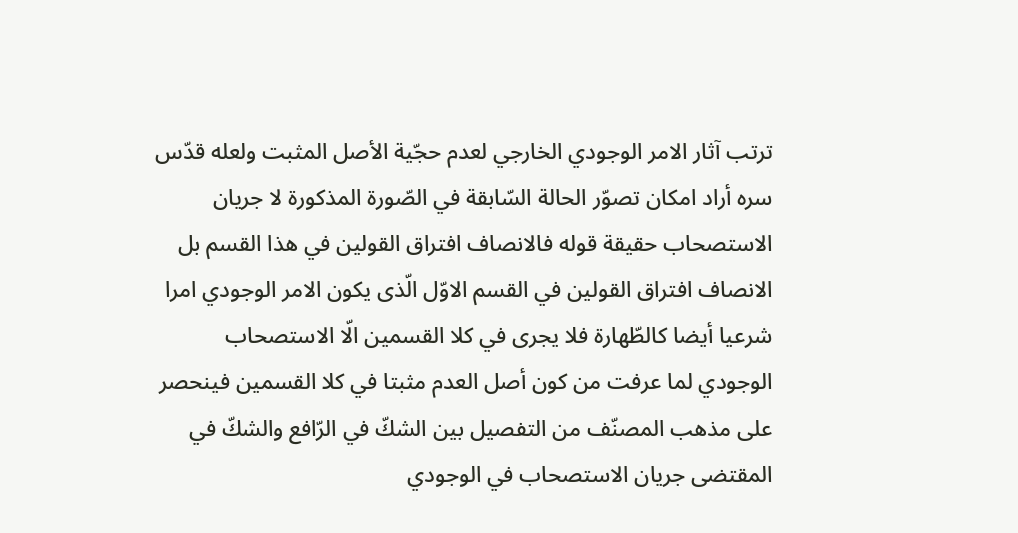ترتب آثار الامر الوجودي الخارجي لعدم حجّية الأصل المثبت ولعله قدّس سره أراد امكان تصوّر الحالة السّابقة في الصّورة المذكورة لا جريان الاستصحاب حقيقة قوله فالانصاف افتراق القولين في هذا القسم بل الانصاف افتراق القولين في القسم الاوّل الّذى يكون الامر الوجودي امرا شرعيا أيضا كالطّهارة فلا يجرى في كلا القسمين الّا الاستصحاب الوجودي لما عرفت من كون أصل العدم مثبتا في كلا القسمين فينحصر على مذهب المصنّف من التفصيل بين الشكّ في الرّافع والشكّ في المقتضى جريان الاستصحاب في الوجودي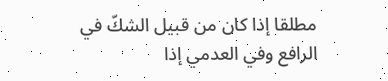مطلقا إذا كان من قبيل الشكّ في الرافع وفي العدمي إذا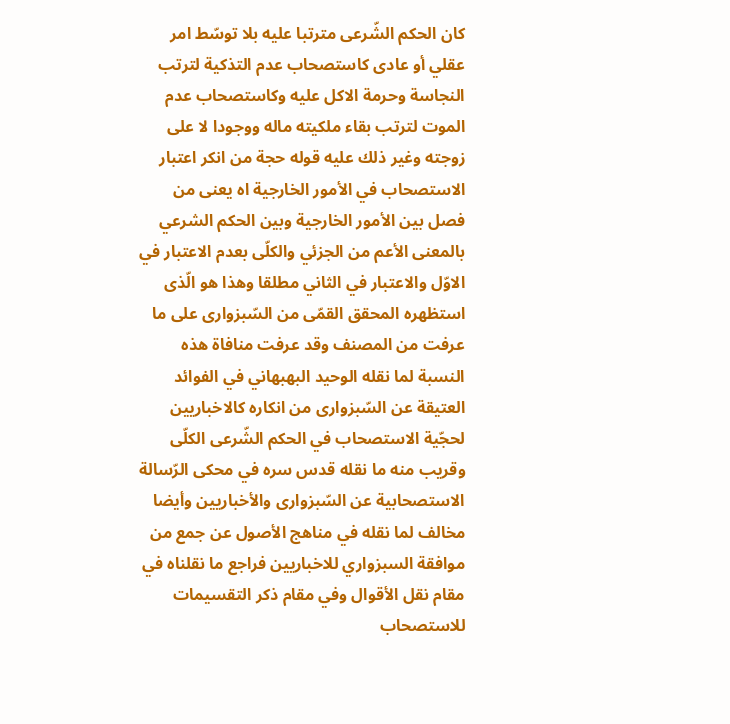كان الحكم الشّرعى مترتبا عليه بلا توسّط امر عقلي أو عادى كاستصحاب عدم التذكية لترتب النجاسة وحرمة الاكل عليه وكاستصحاب عدم الموت لترتب بقاء ملكيته ماله ووجودا لا على زوجته وغير ذلك عليه قوله حجة من انكر اعتبار الاستصحاب في الأمور الخارجية اه يعنى من فصل بين الأمور الخارجية وبين الحكم الشرعي بالمعنى الأعم من الجزئي والكلّى بعدم الاعتبار في الاوّل والاعتبار في الثاني مطلقا وهذا هو الّذى استظهره المحقق القمّى من السّبزوارى على ما عرفت من المصنف وقد عرفت منافاة هذه النسبة لما نقله الوحيد البهبهاني في الفوائد العتيقة عن السّبزوارى من انكاره كالاخباريين لحجّية الاستصحاب في الحكم الشّرعى الكلّى وقريب منه ما نقله قدس سره في محكى الرّسالة الاستصحابية عن السّبزوارى والأخباريين وأيضا مخالف لما نقله في مناهج الأصول عن جمع من موافقة السبزواري للاخباريين فراجع ما نقلناه في مقام نقل الأقوال وفي مقام ذكر التقسيمات للاستصحاب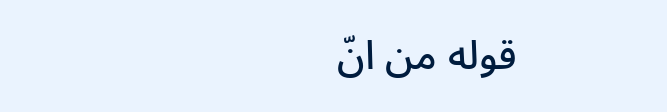قوله من انّ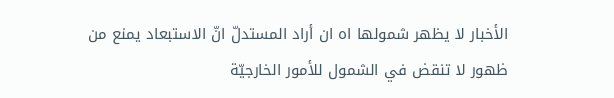الأخبار لا يظهر شمولها اه ان أراد المستدلّ انّ الاستبعاد يمنع من ظهور لا تنقض في الشمول للأمور الخارجيّة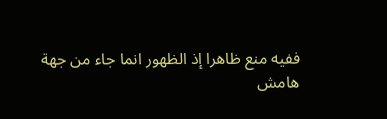ففيه منع ظاهرا إذ الظهور انما جاء من جهة
هامش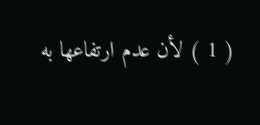( 1 ) لأن عدم ارتفاعها به